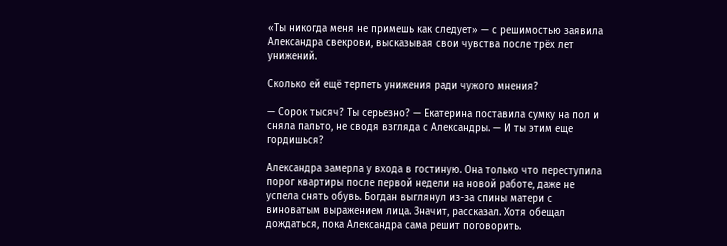«Ты никогда меня не примешь как следует» — с решимостью заявила Александра свекрови, высказывая свои чувства после трёх лет унижений.

Сколько ей ещё терпеть унижения ради чужого мнения?

— Сорок тысяч? Ты серьезно? — Екатерина поставила сумку на пол и сняла пальто, не сводя взгляда с Александры. — И ты этим еще гордишься?

Александра замерла у входа в гостиную. Она только что переступила порог квартиры после первой недели на новой работе, даже не успела снять обувь. Богдан выглянул из-за спины матери с виноватым выражением лица. Значит, рассказал. Хотя обещал дождаться, пока Александра сама решит поговорить.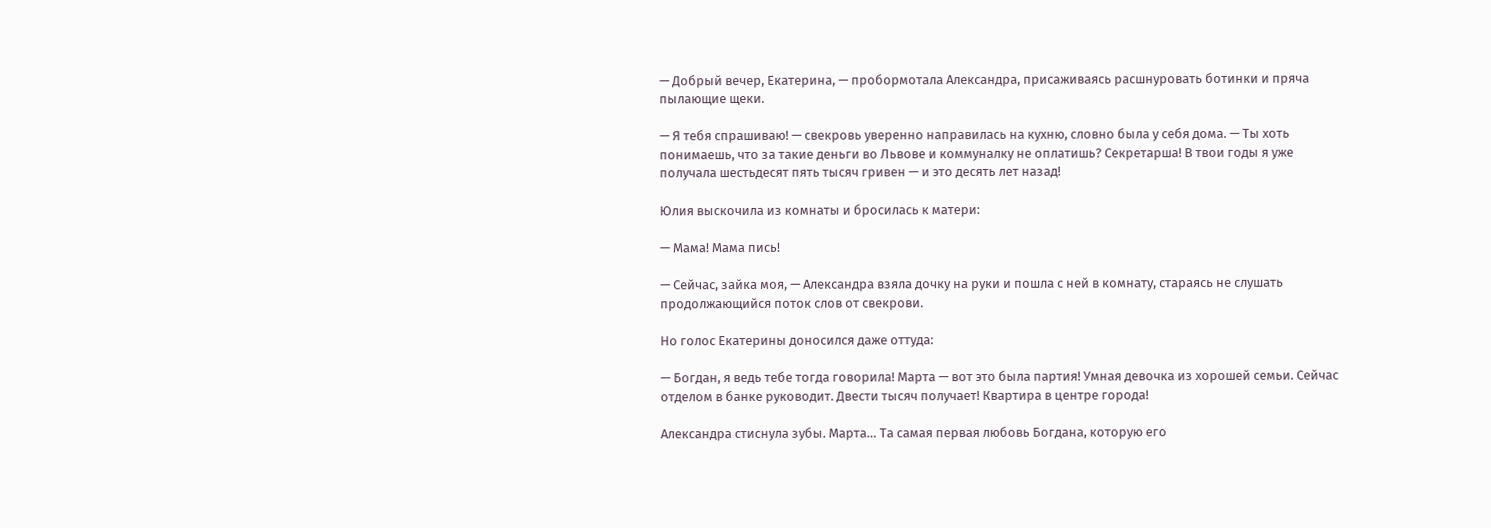— Добрый вечер, Екатерина, — пробормотала Александра, присаживаясь расшнуровать ботинки и пряча пылающие щеки.

— Я тебя спрашиваю! — свекровь уверенно направилась на кухню, словно была у себя дома. — Ты хоть понимаешь, что за такие деньги во Львове и коммуналку не оплатишь? Секретарша! В твои годы я уже получала шестьдесят пять тысяч гривен — и это десять лет назад!

Юлия выскочила из комнаты и бросилась к матери:

— Мама! Мама пись!

— Сейчас, зайка моя, — Александра взяла дочку на руки и пошла с ней в комнату, стараясь не слушать продолжающийся поток слов от свекрови.

Но голос Екатерины доносился даже оттуда:

— Богдан, я ведь тебе тогда говорила! Марта — вот это была партия! Умная девочка из хорошей семьи. Сейчас отделом в банке руководит. Двести тысяч получает! Квартира в центре города!

Александра стиснула зубы. Марта… Та самая первая любовь Богдана, которую его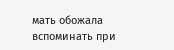мать обожала вспоминать при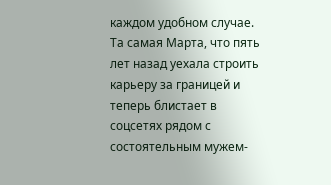каждом удобном случае. Та самая Марта, что пять лет назад уехала строить карьеру за границей и теперь блистает в соцсетях рядом с состоятельным мужем-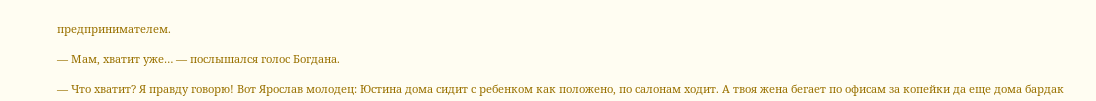предпринимателем.

— Мам, хватит уже… — послышался голос Богдана.

— Что хватит? Я правду говорю! Вот Ярослав молодец: Юстина дома сидит с ребенком как положено, по салонам ходит. А твоя жена бегает по офисам за копейки да еще дома бардак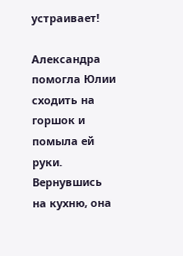устраивает!

Александра помогла Юлии сходить на горшок и помыла ей руки. Вернувшись на кухню, она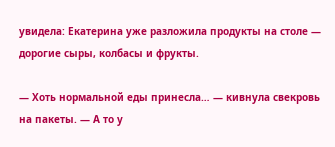увидела: Екатерина уже разложила продукты на столе — дорогие сыры, колбасы и фрукты.

— Хоть нормальной еды принесла… — кивнула свекровь на пакеты. — А то у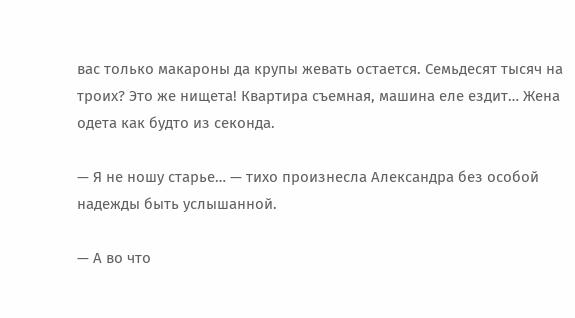вас только макароны да крупы жевать остается. Семьдесят тысяч на троих? Это же нищета! Квартира съемная, машина еле ездит… Жена одета как будто из секонда.

— Я не ношу старье… — тихо произнесла Александра без особой надежды быть услышанной.

— А во что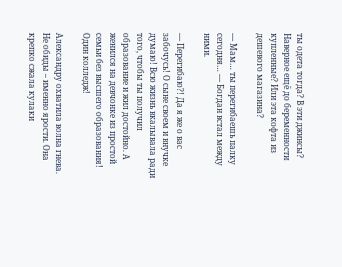ты одета тогда? В эти джинсы? Наверное ещё до беременности купленные? Или эта кофта из дешевого магазина?

— Мам… ты перегибаешь палку сегодня… — Богдан встал между ними.

— Перегибаю?! Да я же о вас забочусь! О сыне своем и внучке думаю! Всю жизнь вкалывала ради того, чтобы ты получил образование и жил достойно. А женился на девчонке из простой семьи без высшего образования! Один колледж!

Александру охватила волна гнева. Не обиды – именно ярости. Она крепко сжала кулаки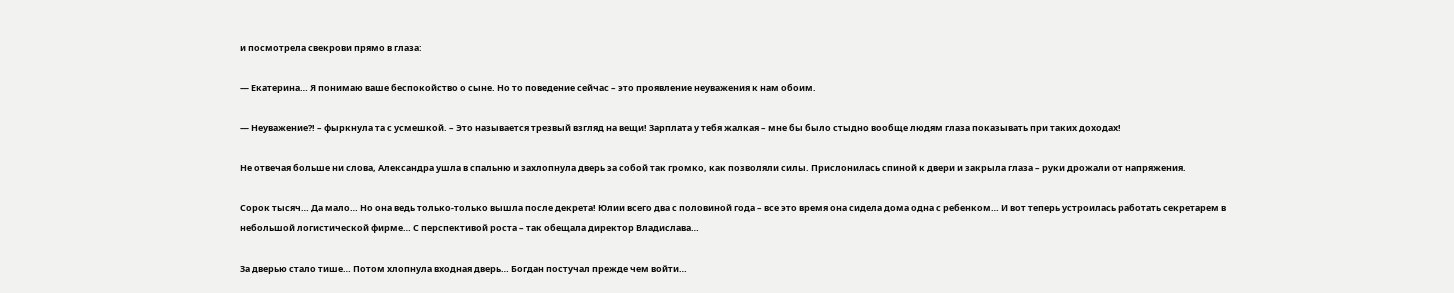и посмотрела свекрови прямо в глаза:

— Екатерина… Я понимаю ваше беспокойство о сыне. Но то поведение сейчас – это проявление неуважения к нам обоим.

— Неуважение?! – фыркнула та с усмешкой. – Это называется трезвый взгляд на вещи! Зарплата у тебя жалкая – мне бы было стыдно вообще людям глаза показывать при таких доходах!

Не отвечая больше ни слова, Александра ушла в спальню и захлопнула дверь за собой так громко, как позволяли силы. Прислонилась спиной к двери и закрыла глаза – руки дрожали от напряжения.

Сорок тысяч… Да мало… Но она ведь только-только вышла после декрета! Юлии всего два с половиной года – все это время она сидела дома одна с ребенком… И вот теперь устроилась работать секретарем в небольшой логистической фирме… С перспективой роста – так обещала директор Владислава…

За дверью стало тише… Потом хлопнула входная дверь… Богдан постучал прежде чем войти…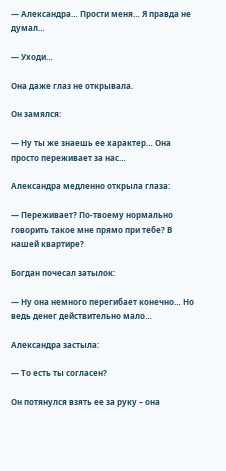— Александра… Прости меня… Я правда не думал…

— Уходи…

Она даже глаз не открывала.

Он замялся:

— Ну ты же знаешь ее характер… Она просто переживает за нас…

Александра медленно открыла глаза:

— Переживает? По-твоему нормально говорить такое мне прямо при тебе? В нашей квартире?

Богдан почесал затылок:

— Ну она немного перегибает конечно… Но ведь денег действительно мало…

Александра застыла:

— То есть ты согласен?

Он потянулся взять ее за руку – она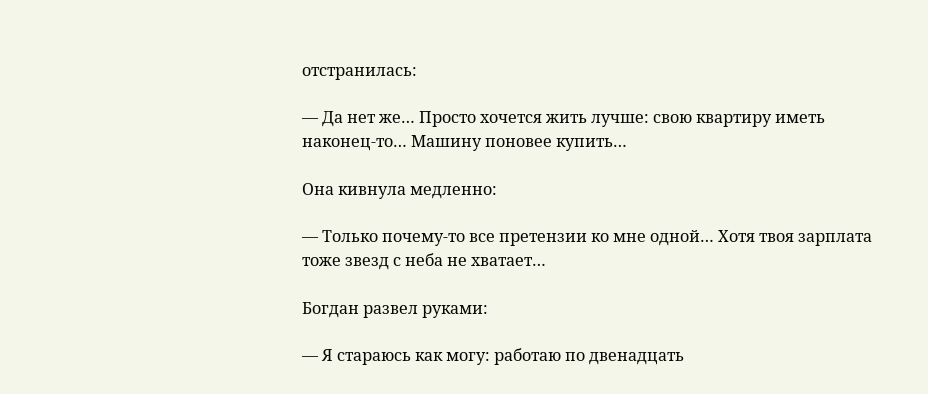отстранилась:

— Да нет же… Просто хочется жить лучше: свою квартиру иметь наконец-то… Машину поновее купить…

Она кивнула медленно:

— Только почему-то все претензии ко мне одной… Хотя твоя зарплата тоже звезд с неба не хватает…

Богдан развел руками:

— Я стараюсь как могу: работаю по двенадцать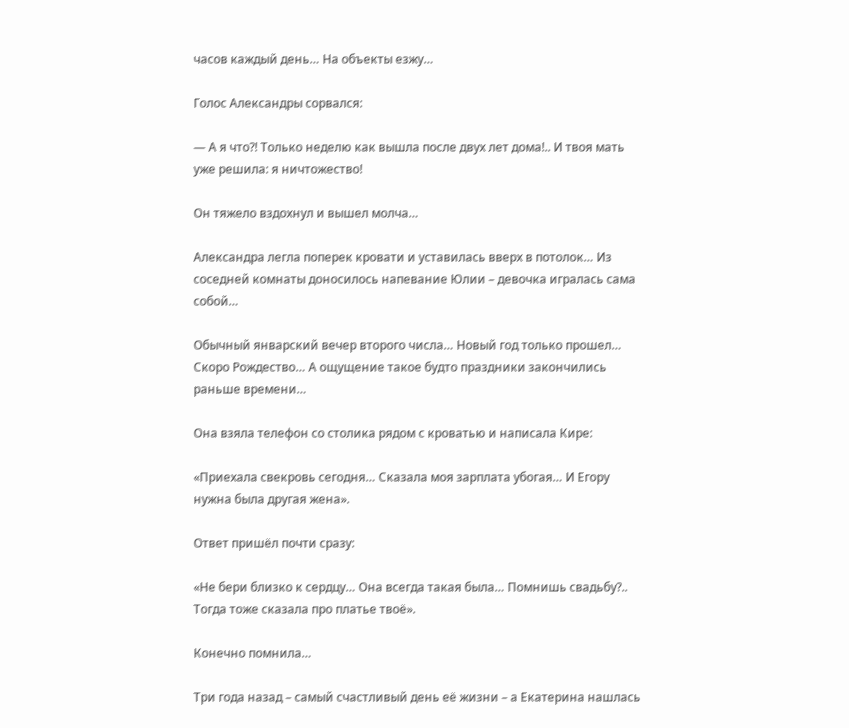часов каждый день… На объекты езжу…

Голос Александры сорвался:

— А я что?! Только неделю как вышла после двух лет дома!.. И твоя мать уже решила: я ничтожество!

Он тяжело вздохнул и вышел молча…

Александра легла поперек кровати и уставилась вверх в потолок… Из соседней комнаты доносилось напевание Юлии – девочка игралась сама собой…

Обычный январский вечер второго числа… Новый год только прошел… Скоро Рождество… А ощущение такое будто праздники закончились раньше времени…

Она взяла телефон со столика рядом с кроватью и написала Кире:

«Приехала свекровь сегодня… Сказала моя зарплата убогая… И Егору нужна была другая жена».

Ответ пришёл почти сразу:

«Не бери близко к сердцу… Она всегда такая была… Помнишь свадьбу?.. Тогда тоже сказала про платье твоё».

Конечно помнила…

Три года назад – самый счастливый день её жизни – а Екатерина нашлась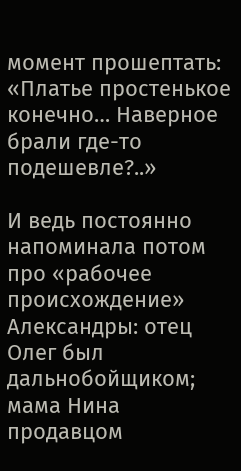момент прошептать: «Платье простенькое конечно… Наверное брали где-то подешевле?..»

И ведь постоянно напоминала потом про «рабочее происхождение» Александры: отец Олег был дальнобойщиком; мама Нина продавцом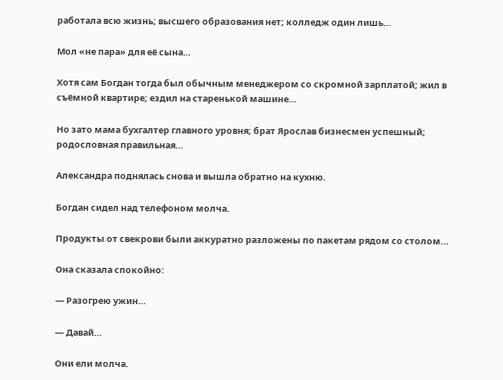работала всю жизнь; высшего образования нет; колледж один лишь…

Мол «не пара» для её сына…

Хотя сам Богдан тогда был обычным менеджером со скромной зарплатой; жил в съёмной квартире; ездил на старенькой машине…

Но зато мама бухгалтер главного уровня; брат Ярослав бизнесмен успешный; родословная правильная…

Александра поднялась снова и вышла обратно на кухню.

Богдан сидел над телефоном молча.

Продукты от свекрови были аккуратно разложены по пакетам рядом со столом…

Она сказала спокойно:

― Разогрею ужин…

― Давай…

Они ели молча.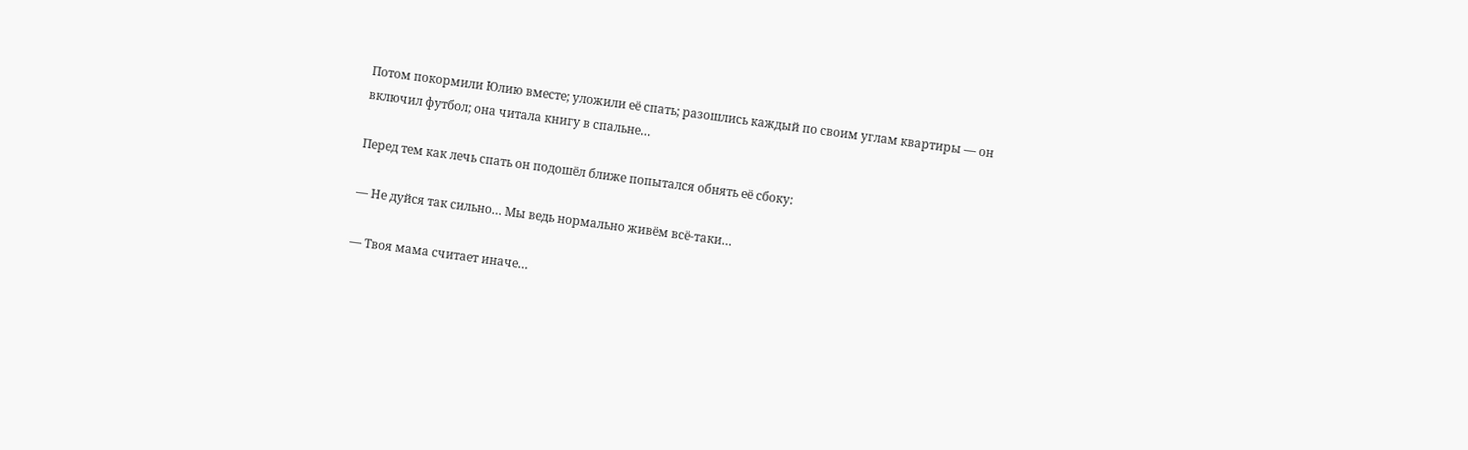Потом покормили Юлию вместе; уложили её спать; разошлись каждый по своим углам квартиры ― он включил футбол; она читала книгу в спальне…

Перед тем как лечь спать он подошёл ближе попытался обнять её сбоку:

― Не дуйся так сильно… Мы ведь нормально живём всё-таки…

― Твоя мама считает иначе…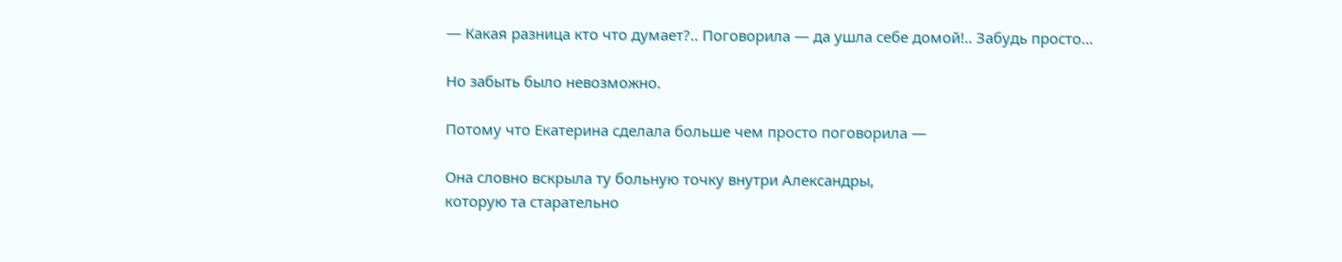― Какая разница кто что думает?.. Поговорила ― да ушла себе домой!.. Забудь просто…

Но забыть было невозможно.

Потому что Екатерина сделала больше чем просто поговорила —

Она словно вскрыла ту больную точку внутри Александры,
которую та старательно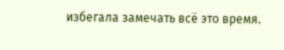избегала замечать всё это время.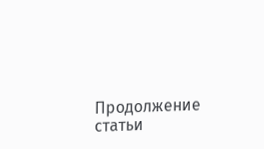Продолжение статьи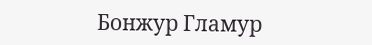Бонжур Гламур